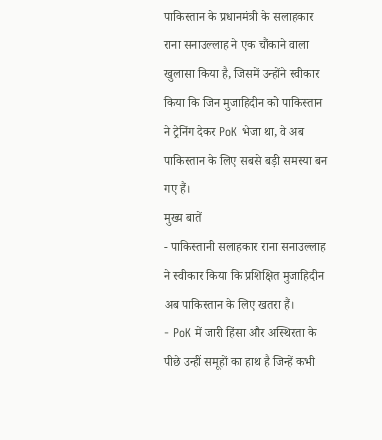पाकिस्तान के प्रधानमंत्री के सलाहकार राना सनाउल्लाह ने एक चौंकाने वाला खुलासा किया है, जिसमें उन्होंने स्वीकार किया कि जिन मुजाहिदीन को पाकिस्तान ने ट्रेनिंग देकर PoK भेजा था, वे अब पाकिस्तान के लिए सबसे बड़ी समस्या बन गए हैं।
मुख्य बातें
- पाकिस्तानी सलाहकार राना सनाउल्लाह ने स्वीकार किया कि प्रशिक्षित मुजाहिदीन अब पाकिस्तान के लिए खतरा हैं।
- PoK में जारी हिंसा और अस्थिरता के पीछे उन्हीं समूहों का हाथ है जिन्हें कभी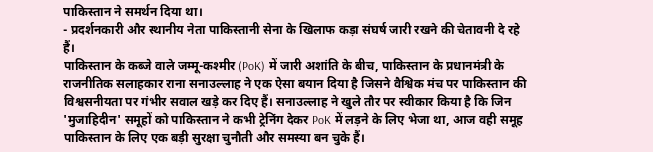पाकिस्तान ने समर्थन दिया था।
- प्रदर्शनकारी और स्थानीय नेता पाकिस्तानी सेना के खिलाफ कड़ा संघर्ष जारी रखने की चेतावनी दे रहे हैं।
पाकिस्तान के कब्जे वाले जम्मू-कश्मीर (PoK) में जारी अशांति के बीच, पाकिस्तान के प्रधानमंत्री के राजनीतिक सलाहकार राना सनाउल्लाह ने एक ऐसा बयान दिया है जिसने वैश्विक मंच पर पाकिस्तान की विश्वसनीयता पर गंभीर सवाल खड़े कर दिए हैं। सनाउल्लाह ने खुले तौर पर स्वीकार किया है कि जिन 'मुजाहिदीन' समूहों को पाकिस्तान ने कभी ट्रेनिंग देकर PoK में लड़ने के लिए भेजा था, आज वही समूह पाकिस्तान के लिए एक बड़ी सुरक्षा चुनौती और समस्या बन चुके हैं।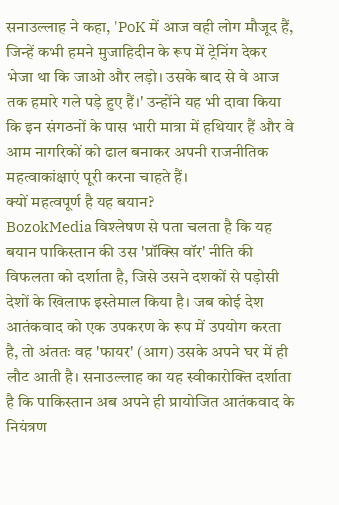सनाउल्लाह ने कहा, 'PoK में आज वही लोग मौजूद हैं, जिन्हें कभी हमने मुजाहिदीन के रूप में ट्रेनिंग देकर भेजा था कि जाओ और लड़ो। उसके बाद से वे आज तक हमारे गले पड़े हुए हैं।' उन्होंने यह भी दावा किया कि इन संगठनों के पास भारी मात्रा में हथियार हैं और वे आम नागरिकों को ढाल बनाकर अपनी राजनीतिक महत्वाकांक्षाएं पूरी करना चाहते हैं।
क्यों महत्वपूर्ण है यह बयान?
BozokMedia विश्लेषण से पता चलता है कि यह बयान पाकिस्तान की उस 'प्रॉक्सि वॉर' नीति की विफलता को दर्शाता है, जिसे उसने दशकों से पड़ोसी देशों के खिलाफ इस्तेमाल किया है। जब कोई देश आतंकवाद को एक उपकरण के रूप में उपयोग करता है, तो अंततः वह 'फायर' (आग) उसके अपने घर में ही लौट आती है। सनाउल्लाह का यह स्वीकारोक्ति दर्शाता है कि पाकिस्तान अब अपने ही प्रायोजित आतंकवाद के नियंत्रण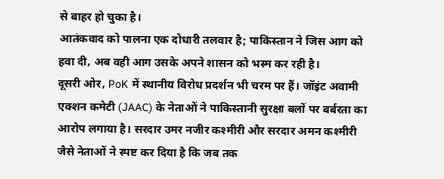से बाहर हो चुका है।
आतंकवाद को पालना एक दोधारी तलवार है; पाकिस्तान ने जिस आग को हवा दी, अब वही आग उसके अपने शासन को भस्म कर रही है।
दूसरी ओर, PoK में स्थानीय विरोध प्रदर्शन भी चरम पर हैं। जॉइंट अवामी एक्शन कमेटी (JAAC) के नेताओं ने पाकिस्तानी सुरक्षा बलों पर बर्बरता का आरोप लगाया है। सरदार उमर नजीर कश्मीरी और सरदार अमन कश्मीरी जैसे नेताओं ने स्पष्ट कर दिया है कि जब तक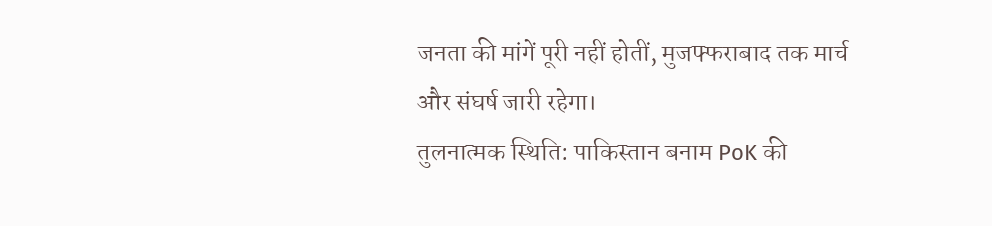जनता की मांगें पूरी नहीं होतीं, मुजफ्फराबाद तक मार्च और संघर्ष जारी रहेगा।
तुलनात्मक स्थिति: पाकिस्तान बनाम PoK की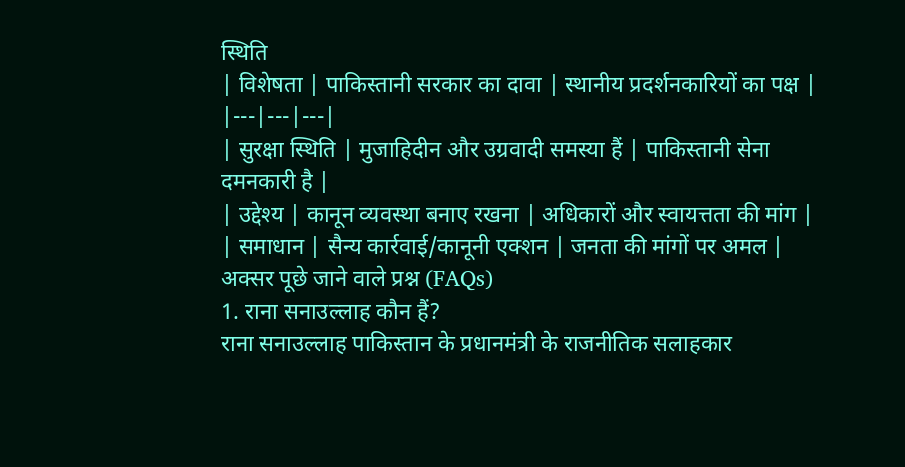स्थिति
| विशेषता | पाकिस्तानी सरकार का दावा | स्थानीय प्रदर्शनकारियों का पक्ष |
|---|---|---|
| सुरक्षा स्थिति | मुजाहिदीन और उग्रवादी समस्या हैं | पाकिस्तानी सेना दमनकारी है |
| उद्देश्य | कानून व्यवस्था बनाए रखना | अधिकारों और स्वायत्तता की मांग |
| समाधान | सैन्य कार्रवाई/कानूनी एक्शन | जनता की मांगों पर अमल |
अक्सर पूछे जाने वाले प्रश्न (FAQs)
1. राना सनाउल्लाह कौन हैं?
राना सनाउल्लाह पाकिस्तान के प्रधानमंत्री के राजनीतिक सलाहकार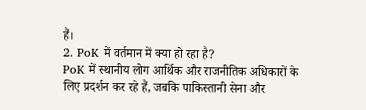हैं।
2. PoK में वर्तमान में क्या हो रहा है?
PoK में स्थानीय लोग आर्थिक और राजनीतिक अधिकारों के लिए प्रदर्शन कर रहे हैं, जबकि पाकिस्तानी सेना और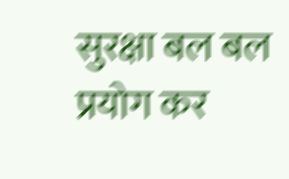सुरक्षा बल बल प्रयोग कर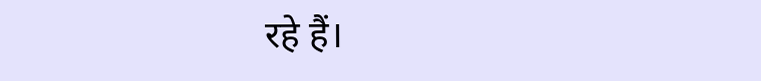रहे हैं।